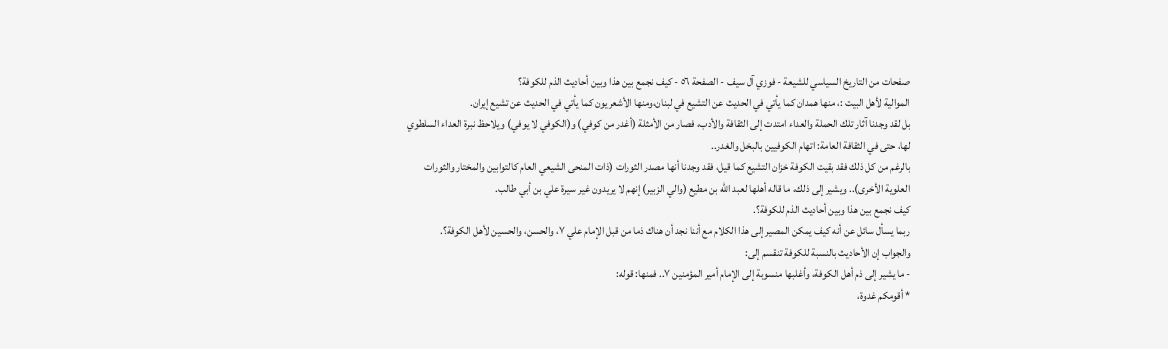صفحات من التاريخ السياسي للشيعة - فوزي آل سيف - الصفحة ٥٦ - كيف نجمع بين هذا وبين أحاديث الذم للكوفة؟
الموالية لأهل البيت :، منها همدان كما يأتي في الحديث عن التشيع في لبنان،ومنها الأشعريون كما يأتي في الحديث عن تشيع إيران.
بل لقد وجدنا آثار تلك الحملة والعداء امتدت إلى الثقافة والأدب، فصار من الأمثلة (أغدر من كوفي) و(الكوفي لا يوفي) ويلاحظ نبرة العداء السلطوي لها، حتى في الثقافة العامة: اتهام الكوفيين بالبخل والغدر..
بالرغم من كل ذلك فقد بقيت الكوفة خزان التشيع كما قيل، فقد وجدنا أنها مصدر الثورات (ذات المنحى الشيعي العام كالتوابين والمختار والثورات العلوية الأخرى).. ويشير إلى ذلك، ما قاله أهلها لعبد الله بن مطيع (والي الزبير) إنهم لا يريدون غير سيرة علي بن أبي طالب.
كيف نجمع بين هذا وبين أحاديث الذم للكوفة؟.
ربما يسأل سائل عن أنه كيف يمكن المصير إلى هذا الكلام مع أننا نجد أن هناك ذما من قبل الإمام علي ٧، والحسن، والحسين لأهل الكوفة؟.
والجواب إن الأحاديث بالنسبة للكوفة تنقسم إلى:
- ما يشير إلى ذم أهل الكوفة، وأغلبها منسوبة إلى الإمام أمير المؤمنين ٧.. فمنها: قوله:
* أقومكم غدوة،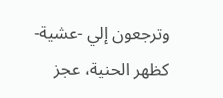وترجعون إلي -عشية- كظهر الحنية، عجز